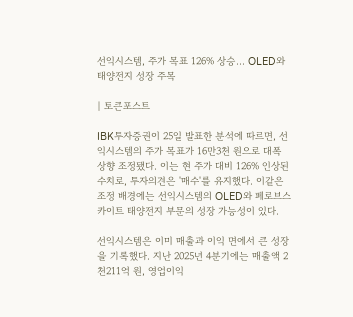선익시스템, 주가 목표 126% 상승... OLED와 태양전지 성장 주목

| 토큰포스트

IBK투자증권이 25일 발표한 분석에 따르면, 선익시스템의 주가 목표가 16만3천 원으로 대폭 상향 조정됐다. 이는 현 주가 대비 126% 인상된 수치로, 투자의견은 '매수'를 유지했다. 이같은 조정 배경에는 선익시스템의 OLED와 페로브스카이트 태양전지 부문의 성장 가능성이 있다.

선익시스템은 이미 매출과 이익 면에서 큰 성장을 기록했다. 지난 2025년 4분기에는 매출액 2천211억 원, 영업이익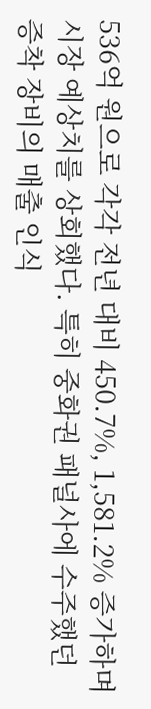536억 원으로 각각 전년 대비 450.7%, 1,581.2% 증가하며 시장 예상치를 상회했다. 특히 중화권 패널사에 수주했던 증착 장비의 매출 인식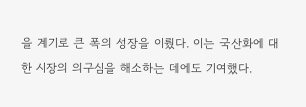을 계기로 큰 폭의 성장을 이뤘다. 이는 국산화에 대한 시장의 의구심을 해소하는 데에도 기여했다.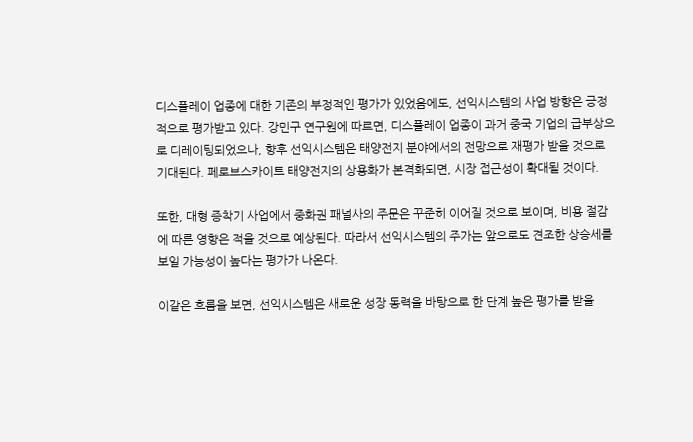디스플레이 업종에 대한 기존의 부정적인 평가가 있었음에도, 선익시스템의 사업 방향은 긍정적으로 평가받고 있다. 강민구 연구원에 따르면, 디스플레이 업종이 과거 중국 기업의 급부상으로 디레이팅되었으나, 향후 선익시스템은 태양전지 분야에서의 전망으로 재평가 받을 것으로 기대된다. 페로브스카이트 태양전지의 상용화가 본격화되면, 시장 접근성이 확대될 것이다.

또한, 대형 증착기 사업에서 중화권 패널사의 주문은 꾸준히 이어질 것으로 보이며, 비용 절감에 따른 영향은 적을 것으로 예상된다. 따라서 선익시스템의 주가는 앞으로도 견조한 상승세를 보일 가능성이 높다는 평가가 나온다.

이같은 흐름을 보면, 선익시스템은 새로운 성장 동력을 바탕으로 한 단계 높은 평가를 받을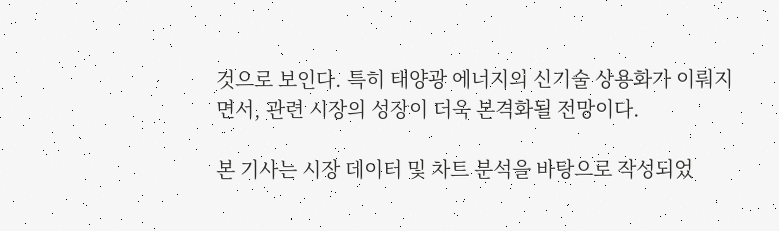것으로 보인다. 특히 태양광 에너지의 신기술 상용화가 이뤄지면서, 관련 시장의 성장이 더욱 본격화될 전망이다.

본 기사는 시장 데이터 및 차트 분석을 바탕으로 작성되었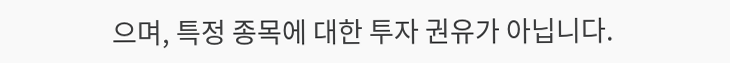으며, 특정 종목에 대한 투자 권유가 아닙니다.